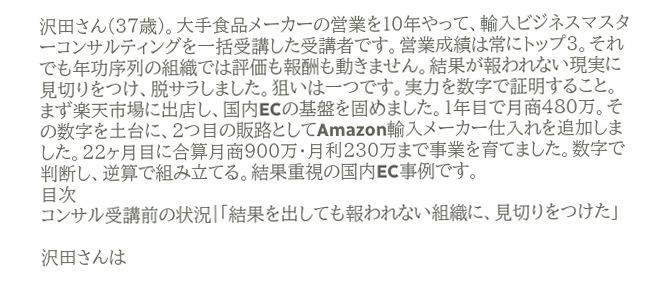沢田さん(37歳)。大手食品メーカーの営業を10年やって、輸入ビジネスマスターコンサルティングを一括受講した受講者です。営業成績は常にトップ3。それでも年功序列の組織では評価も報酬も動きません。結果が報われない現実に見切りをつけ、脱サラしました。狙いは一つです。実力を数字で証明すること。まず楽天市場に出店し、国内ECの基盤を固めました。1年目で月商480万。その数字を土台に、2つ目の販路としてAmazon輸入メーカー仕入れを追加しました。22ヶ月目に合算月商900万・月利230万まで事業を育てました。数字で判断し、逆算で組み立てる。結果重視の国内EC事例です。
目次
コンサル受講前の状況|「結果を出しても報われない組織に、見切りをつけた」

沢田さんは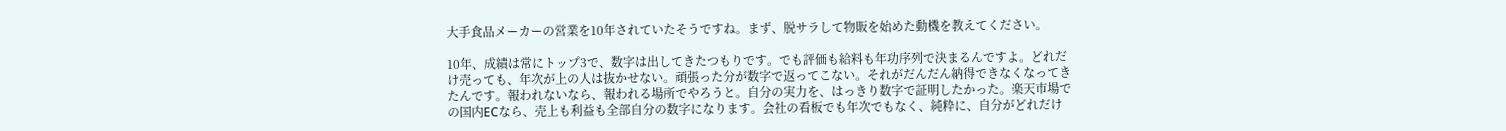大手食品メーカーの営業を10年されていたそうですね。まず、脱サラして物販を始めた動機を教えてください。

10年、成績は常にトップ3で、数字は出してきたつもりです。でも評価も給料も年功序列で決まるんですよ。どれだけ売っても、年次が上の人は抜かせない。頑張った分が数字で返ってこない。それがだんだん納得できなくなってきたんです。報われないなら、報われる場所でやろうと。自分の実力を、はっきり数字で証明したかった。楽天市場での国内ECなら、売上も利益も全部自分の数字になります。会社の看板でも年次でもなく、純粋に、自分がどれだけ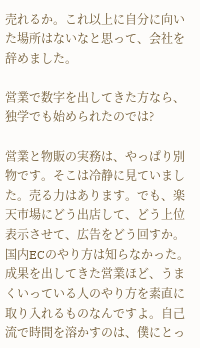売れるか。これ以上に自分に向いた場所はないなと思って、会社を辞めました。

営業で数字を出してきた方なら、独学でも始められたのでは?

営業と物販の実務は、やっぱり別物です。そこは冷静に見ていました。売る力はあります。でも、楽天市場にどう出店して、どう上位表示させて、広告をどう回すか。国内ECのやり方は知らなかった。成果を出してきた営業ほど、うまくいっている人のやり方を素直に取り入れるものなんですよ。自己流で時間を溶かすのは、僕にとっ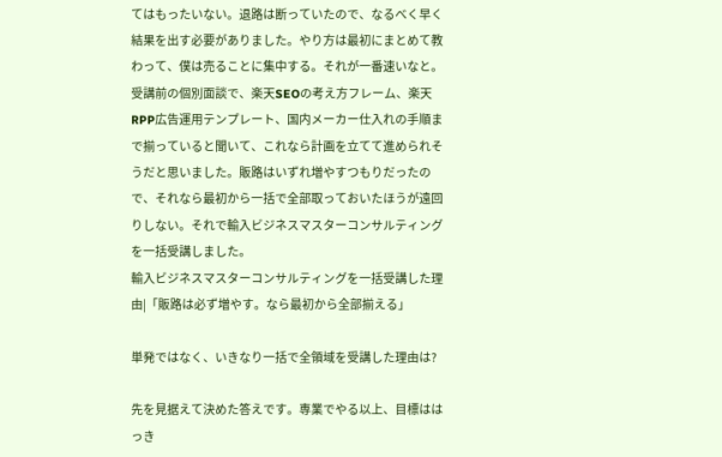てはもったいない。退路は断っていたので、なるべく早く結果を出す必要がありました。やり方は最初にまとめて教わって、僕は売ることに集中する。それが一番速いなと。受講前の個別面談で、楽天SEOの考え方フレーム、楽天RPP広告運用テンプレート、国内メーカー仕入れの手順まで揃っていると聞いて、これなら計画を立てて進められそうだと思いました。販路はいずれ増やすつもりだったので、それなら最初から一括で全部取っておいたほうが遠回りしない。それで輸入ビジネスマスターコンサルティングを一括受講しました。
輸入ビジネスマスターコンサルティングを一括受講した理由|「販路は必ず増やす。なら最初から全部揃える」

単発ではなく、いきなり一括で全領域を受講した理由は?

先を見据えて決めた答えです。専業でやる以上、目標ははっき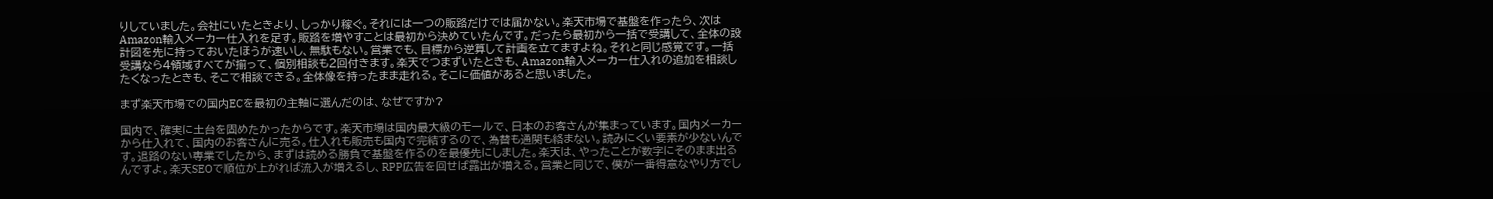りしていました。会社にいたときより、しっかり稼ぐ。それには一つの販路だけでは届かない。楽天市場で基盤を作ったら、次はAmazon輸入メーカー仕入れを足す。販路を増やすことは最初から決めていたんです。だったら最初から一括で受講して、全体の設計図を先に持っておいたほうが速いし、無駄もない。営業でも、目標から逆算して計画を立てますよね。それと同じ感覚です。一括受講なら4領域すべてが揃って、個別相談も2回付きます。楽天でつまずいたときも、Amazon輸入メーカー仕入れの追加を相談したくなったときも、そこで相談できる。全体像を持ったまま走れる。そこに価値があると思いました。

まず楽天市場での国内ECを最初の主軸に選んだのは、なぜですか?

国内で、確実に土台を固めたかったからです。楽天市場は国内最大級のモールで、日本のお客さんが集まっています。国内メーカーから仕入れて、国内のお客さんに売る。仕入れも販売も国内で完結するので、為替も通関も絡まない。読みにくい要素が少ないんです。退路のない専業でしたから、まずは読める勝負で基盤を作るのを最優先にしました。楽天は、やったことが数字にそのまま出るんですよ。楽天SEOで順位が上がれば流入が増えるし、RPP広告を回せば露出が増える。営業と同じで、僕が一番得意なやり方でし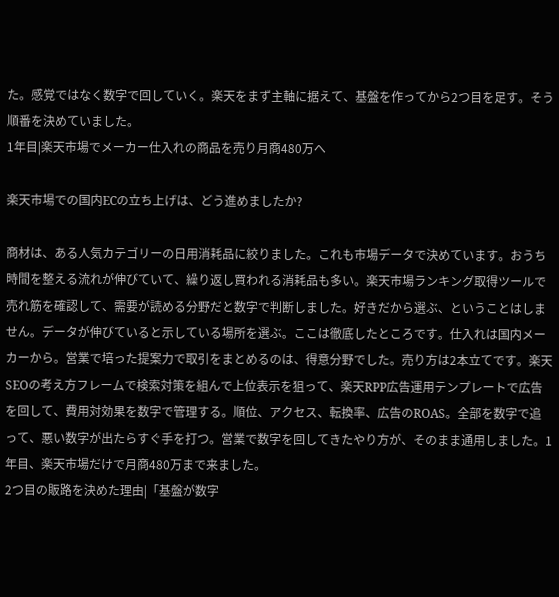た。感覚ではなく数字で回していく。楽天をまず主軸に据えて、基盤を作ってから2つ目を足す。そう順番を決めていました。
1年目|楽天市場でメーカー仕入れの商品を売り月商480万へ

楽天市場での国内ECの立ち上げは、どう進めましたか?

商材は、ある人気カテゴリーの日用消耗品に絞りました。これも市場データで決めています。おうち時間を整える流れが伸びていて、繰り返し買われる消耗品も多い。楽天市場ランキング取得ツールで売れ筋を確認して、需要が読める分野だと数字で判断しました。好きだから選ぶ、ということはしません。データが伸びていると示している場所を選ぶ。ここは徹底したところです。仕入れは国内メーカーから。営業で培った提案力で取引をまとめるのは、得意分野でした。売り方は2本立てです。楽天SEOの考え方フレームで検索対策を組んで上位表示を狙って、楽天RPP広告運用テンプレートで広告を回して、費用対効果を数字で管理する。順位、アクセス、転換率、広告のROAS。全部を数字で追って、悪い数字が出たらすぐ手を打つ。営業で数字を回してきたやり方が、そのまま通用しました。1年目、楽天市場だけで月商480万まで来ました。
2つ目の販路を決めた理由|「基盤が数字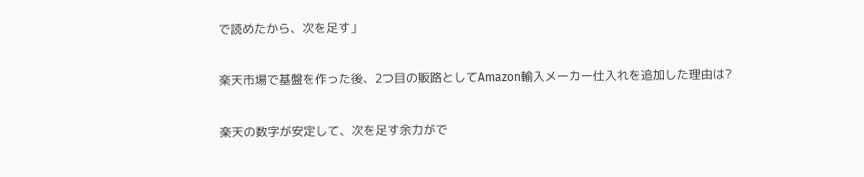で読めたから、次を足す」

楽天市場で基盤を作った後、2つ目の販路としてAmazon輸入メーカー仕入れを追加した理由は?

楽天の数字が安定して、次を足す余力がで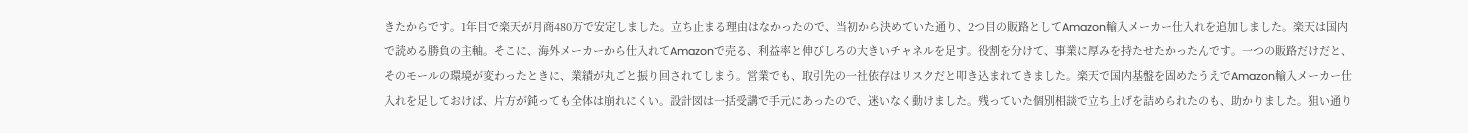きたからです。1年目で楽天が月商480万で安定しました。立ち止まる理由はなかったので、当初から決めていた通り、2つ目の販路としてAmazon輸入メーカー仕入れを追加しました。楽天は国内で読める勝負の主軸。そこに、海外メーカーから仕入れてAmazonで売る、利益率と伸びしろの大きいチャネルを足す。役割を分けて、事業に厚みを持たせたかったんです。一つの販路だけだと、そのモールの環境が変わったときに、業績が丸ごと振り回されてしまう。営業でも、取引先の一社依存はリスクだと叩き込まれてきました。楽天で国内基盤を固めたうえでAmazon輸入メーカー仕入れを足しておけば、片方が鈍っても全体は崩れにくい。設計図は一括受講で手元にあったので、迷いなく動けました。残っていた個別相談で立ち上げを詰められたのも、助かりました。狙い通り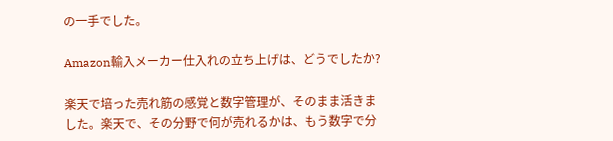の一手でした。

Amazon輸入メーカー仕入れの立ち上げは、どうでしたか?

楽天で培った売れ筋の感覚と数字管理が、そのまま活きました。楽天で、その分野で何が売れるかは、もう数字で分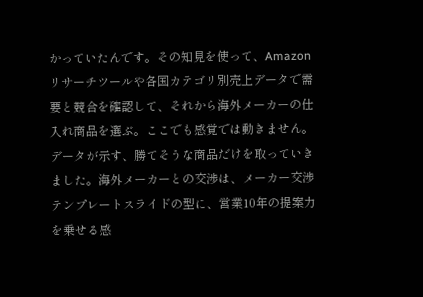かっていたんです。その知見を使って、Amazonリサーチツールや各国カテゴリ別売上データで需要と競合を確認して、それから海外メーカーの仕入れ商品を選ぶ。ここでも感覚では動きません。データが示す、勝てそうな商品だけを取っていきました。海外メーカーとの交渉は、メーカー交渉テンプレートスライドの型に、営業10年の提案力を乗せる感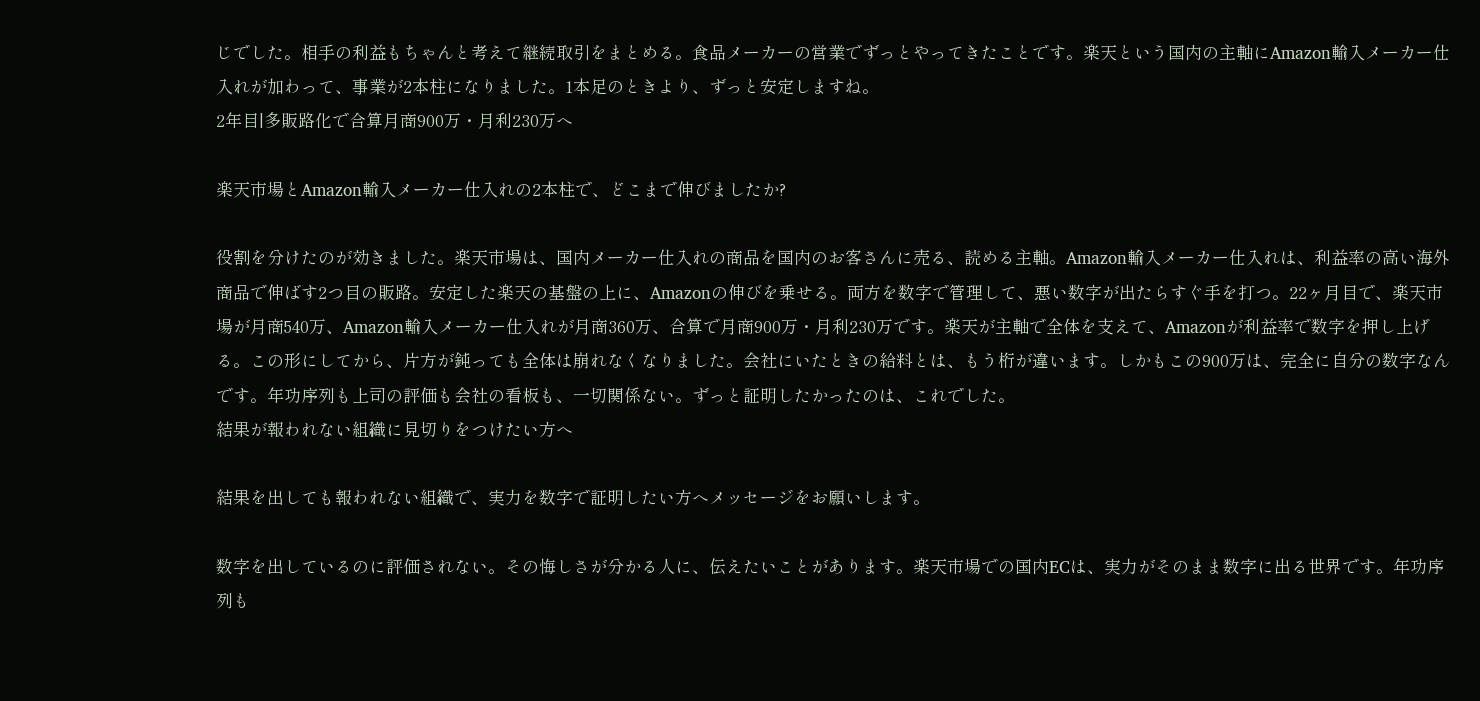じでした。相手の利益もちゃんと考えて継続取引をまとめる。食品メーカーの営業でずっとやってきたことです。楽天という国内の主軸にAmazon輸入メーカー仕入れが加わって、事業が2本柱になりました。1本足のときより、ずっと安定しますね。
2年目|多販路化で合算月商900万・月利230万へ

楽天市場とAmazon輸入メーカー仕入れの2本柱で、どこまで伸びましたか?

役割を分けたのが効きました。楽天市場は、国内メーカー仕入れの商品を国内のお客さんに売る、読める主軸。Amazon輸入メーカー仕入れは、利益率の高い海外商品で伸ばす2つ目の販路。安定した楽天の基盤の上に、Amazonの伸びを乗せる。両方を数字で管理して、悪い数字が出たらすぐ手を打つ。22ヶ月目で、楽天市場が月商540万、Amazon輸入メーカー仕入れが月商360万、合算で月商900万・月利230万です。楽天が主軸で全体を支えて、Amazonが利益率で数字を押し上げる。この形にしてから、片方が鈍っても全体は崩れなくなりました。会社にいたときの給料とは、もう桁が違います。しかもこの900万は、完全に自分の数字なんです。年功序列も上司の評価も会社の看板も、一切関係ない。ずっと証明したかったのは、これでした。
結果が報われない組織に見切りをつけたい方へ

結果を出しても報われない組織で、実力を数字で証明したい方へメッセージをお願いします。

数字を出しているのに評価されない。その悔しさが分かる人に、伝えたいことがあります。楽天市場での国内ECは、実力がそのまま数字に出る世界です。年功序列も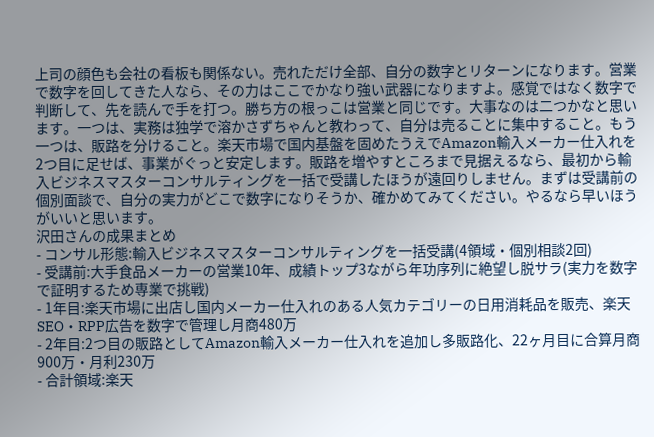上司の顔色も会社の看板も関係ない。売れただけ全部、自分の数字とリターンになります。営業で数字を回してきた人なら、その力はここでかなり強い武器になりますよ。感覚ではなく数字で判断して、先を読んで手を打つ。勝ち方の根っこは営業と同じです。大事なのは二つかなと思います。一つは、実務は独学で溶かさずちゃんと教わって、自分は売ることに集中すること。もう一つは、販路を分けること。楽天市場で国内基盤を固めたうえでAmazon輸入メーカー仕入れを2つ目に足せば、事業がぐっと安定します。販路を増やすところまで見据えるなら、最初から輸入ビジネスマスターコンサルティングを一括で受講したほうが遠回りしません。まずは受講前の個別面談で、自分の実力がどこで数字になりそうか、確かめてみてください。やるなら早いほうがいいと思います。
沢田さんの成果まとめ
- コンサル形態:輸入ビジネスマスターコンサルティングを一括受講(4領域・個別相談2回)
- 受講前:大手食品メーカーの営業10年、成績トップ3ながら年功序列に絶望し脱サラ(実力を数字で証明するため専業で挑戦)
- 1年目:楽天市場に出店し国内メーカー仕入れのある人気カテゴリーの日用消耗品を販売、楽天SEO・RPP広告を数字で管理し月商480万
- 2年目:2つ目の販路としてAmazon輸入メーカー仕入れを追加し多販路化、22ヶ月目に合算月商900万・月利230万
- 合計領域:楽天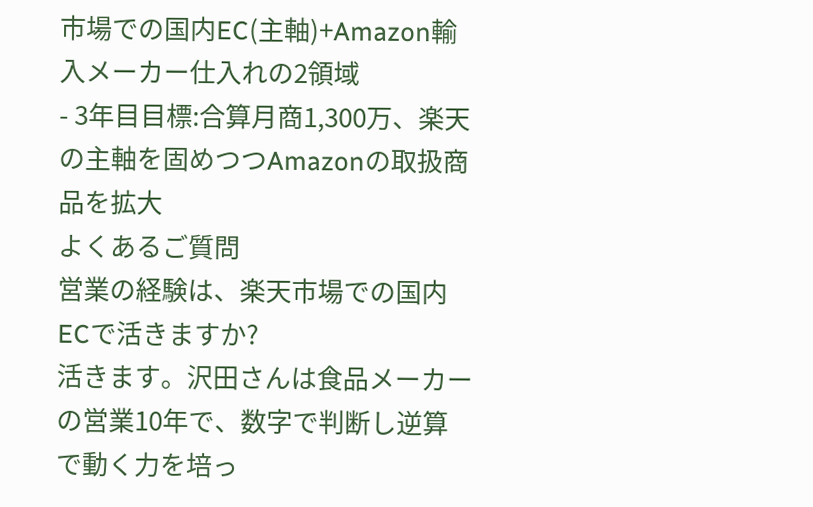市場での国内EC(主軸)+Amazon輸入メーカー仕入れの2領域
- 3年目目標:合算月商1,300万、楽天の主軸を固めつつAmazonの取扱商品を拡大
よくあるご質問
営業の経験は、楽天市場での国内ECで活きますか?
活きます。沢田さんは食品メーカーの営業10年で、数字で判断し逆算で動く力を培っ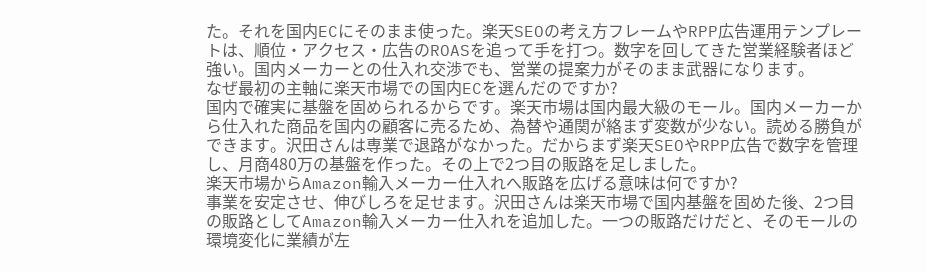た。それを国内ECにそのまま使った。楽天SEOの考え方フレームやRPP広告運用テンプレートは、順位・アクセス・広告のROASを追って手を打つ。数字を回してきた営業経験者ほど強い。国内メーカーとの仕入れ交渉でも、営業の提案力がそのまま武器になります。
なぜ最初の主軸に楽天市場での国内ECを選んだのですか?
国内で確実に基盤を固められるからです。楽天市場は国内最大級のモール。国内メーカーから仕入れた商品を国内の顧客に売るため、為替や通関が絡まず変数が少ない。読める勝負ができます。沢田さんは専業で退路がなかった。だからまず楽天SEOやRPP広告で数字を管理し、月商480万の基盤を作った。その上で2つ目の販路を足しました。
楽天市場からAmazon輸入メーカー仕入れへ販路を広げる意味は何ですか?
事業を安定させ、伸びしろを足せます。沢田さんは楽天市場で国内基盤を固めた後、2つ目の販路としてAmazon輸入メーカー仕入れを追加した。一つの販路だけだと、そのモールの環境変化に業績が左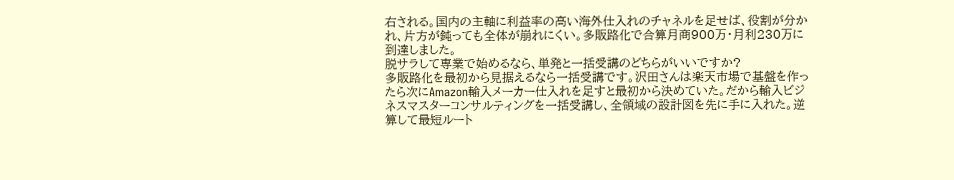右される。国内の主軸に利益率の高い海外仕入れのチャネルを足せば、役割が分かれ、片方が鈍っても全体が崩れにくい。多販路化で合算月商900万・月利230万に到達しました。
脱サラして専業で始めるなら、単発と一括受講のどちらがいいですか?
多販路化を最初から見据えるなら一括受講です。沢田さんは楽天市場で基盤を作ったら次にAmazon輸入メーカー仕入れを足すと最初から決めていた。だから輸入ビジネスマスターコンサルティングを一括受講し、全領域の設計図を先に手に入れた。逆算して最短ルート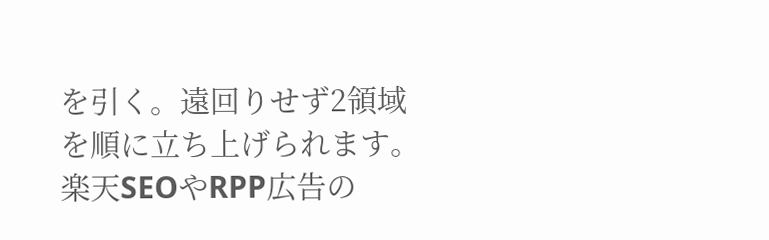を引く。遠回りせず2領域を順に立ち上げられます。
楽天SEOやRPP広告の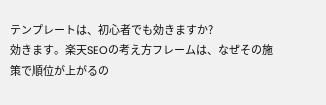テンプレートは、初心者でも効きますか?
効きます。楽天SEOの考え方フレームは、なぜその施策で順位が上がるの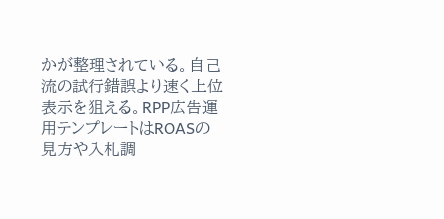かが整理されている。自己流の試行錯誤より速く上位表示を狙える。RPP広告運用テンプレートはROASの見方や入札調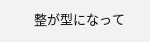整が型になって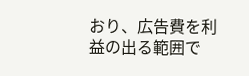おり、広告費を利益の出る範囲で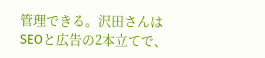管理できる。沢田さんはSEOと広告の2本立てで、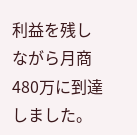利益を残しながら月商480万に到達しました。